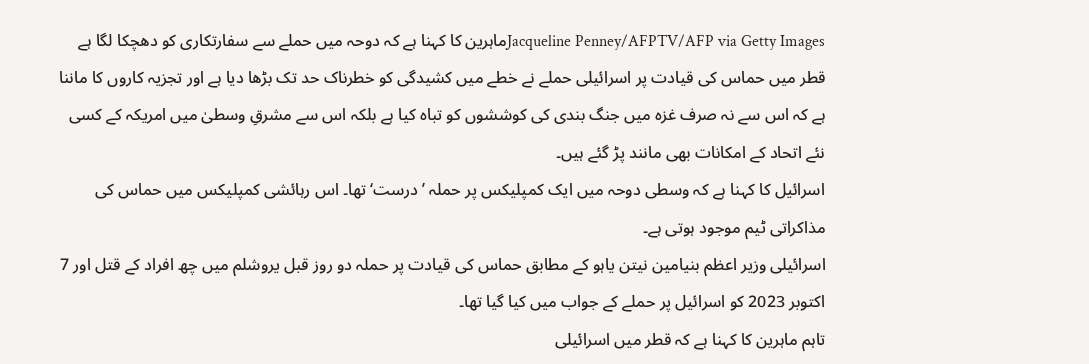Jacqueline Penney/AFPTV/AFP via Getty Imagesماہرین کا کہنا ہے کہ دوحہ میں حملے سے سفارتکاری کو دھچکا لگا ہے
قطر میں حماس کی قیادت پر اسرائیلی حملے نے خطے میں کشیدگی کو خطرناک حد تک بڑھا دیا ہے اور تجزیہ کاروں کا ماننا ہے کہ اس سے نہ صرف غزہ میں جنگ بندی کی کوششوں کو تباہ کیا ہے بلکہ اس سے مشرقِ وسطیٰ میں امریکہ کے کسی نئے اتحاد کے امکانات بھی مانند پڑ گئے ہیں۔
اسرائیل کا کہنا ہے کہ وسطی دوحہ میں ایک کمپلیکس پر حملہ ’درست‘ تھا۔ اس رہائشی کمپلیکس میں حماس کی مذاکراتی ٹیم موجود ہوتی ہے۔
اسرائیلی وزیر اعظم بنیامین نیتن یاہو کے مطابق حماس کی قیادت پر حملہ دو روز قبل یروشلم میں چھ افراد کے قتل اور 7 اکتوبر 2023 کو اسرائیل پر حملے کے جواب میں کیا گیا تھا۔
تاہم ماہرین کا کہنا ہے کہ قطر میں اسرائیلی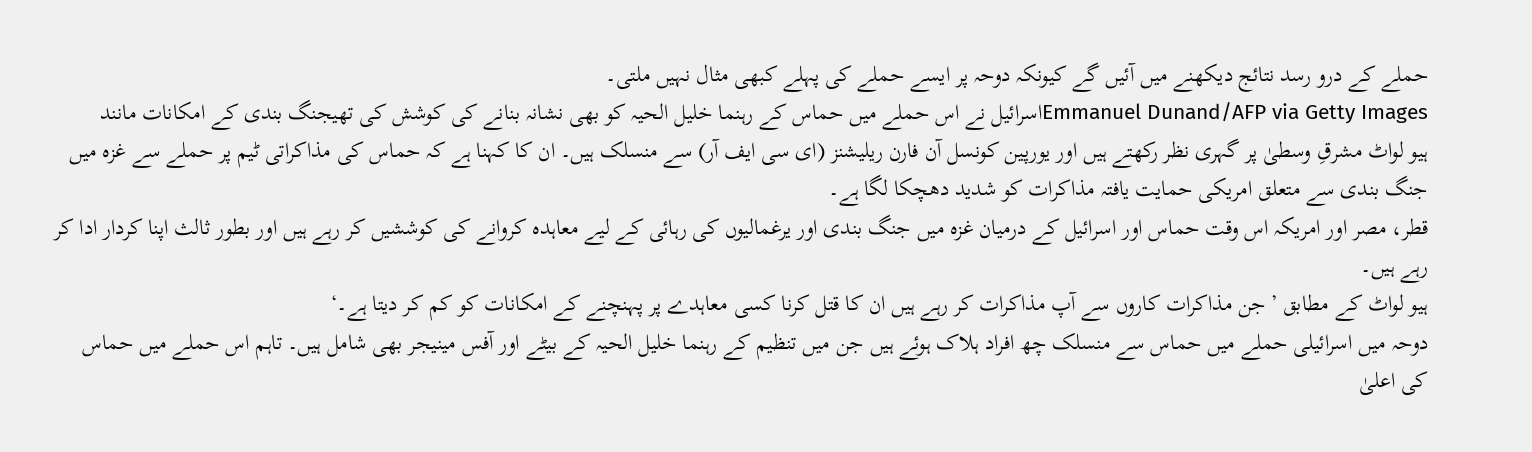حملے کے درو رسد نتائج دیکھنے میں آئیں گے کیونکہ دوحہ پر ایسے حملے کی پہلے کبھی مثال نہیں ملتی۔
Emmanuel Dunand/AFP via Getty Imagesاسرائیل نے اس حملے میں حماس کے رہنما خلیل الحیہ کو بھی نشانہ بنانے کی کوشش کی تھیجنگ بندی کے امکانات مانند
ہیو لواٹ مشرقِ وسطیٰ پر گہری نظر رکھتے ہیں اور یورپین کونسل آن فارن ریلیشنز (ای سی ایف آر) سے منسلک ہیں۔ ان کا کہنا ہے کہ حماس کی مذاکراتی ٹیم پر حملے سے غزہ میں جنگ بندی سے متعلق امریکی حمایت یافتہ مذاکرات کو شدید دھچکا لگا ہے۔
قطر، مصر اور امریکہ اس وقت حماس اور اسرائیل کے درمیان غزہ میں جنگ بندی اور یرغمالیوں کی رہائی کے لیے معاہدہ کروانے کی کوششیں کر رہے ہیں اور بطور ثالث اپنا کردار ادا کر رہے ہیں۔
ہیو لواٹ کے مطابق ’جن مذاکرات کاروں سے آپ مذاکرات کر رہے ہیں ان کا قتل کرنا کسی معاہدے پر پہنچنے کے امکانات کو کم کر دیتا ہے۔‘
دوحہ میں اسرائیلی حملے میں حماس سے منسلک چھ افراد ہلاک ہوئے ہیں جن میں تنظیم کے رہنما خلیل الحیہ کے بیٹے اور آفس مینیجر بھی شامل ہیں۔ تاہم اس حملے میں حماس کی اعلیٰ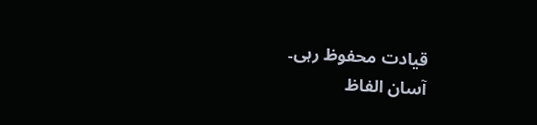قیادت محفوظ رہی۔
آسان الفاظ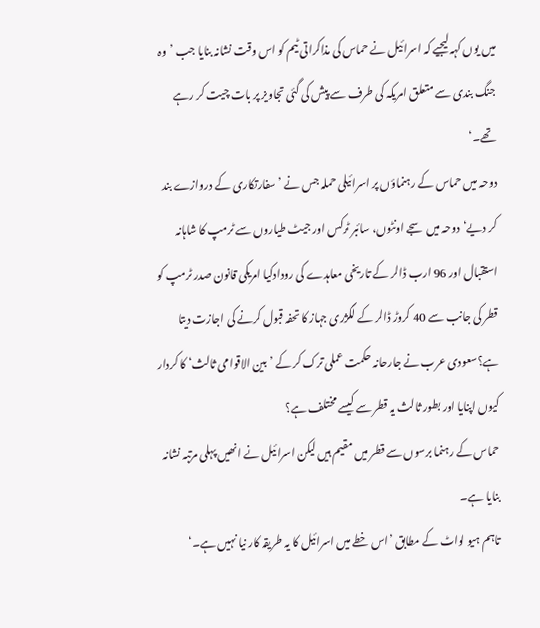میں یوں کہہ لیجیے کہ اسرائیل نے حماس کی مذاکراتی ٹیم کو اس وقت نشانہ بنایا جب ’وہ جنگ بندی سے متعلق امریکہ کی طرف سے پیش کی گئی تجاویز پر بات چیت کر رہے تھے۔‘
دوحہ میں حماس کے رہنماؤں پر اسرائیلی حملہ جس نے ’سفارتکاری کے دروازے بند کر دیے‘دوحہ میں سجے اونٹوں، سائبر ٹرکس اور جیٹ طیاروں سے ٹرمپ کا شاہانہ استقبال اور 96 ارب ڈالر کے تاریخی معاہدے کی رودادکیا امریکی قانون صدر ٹرمپ کو قطر کی جانب سے 40 کروڑ ڈالر کے لگژری جہاز کا تحفہ قبول کرنے کی اجازت دیتا ہے؟سعودی عرب نے جارحانہ حکمت عملی ترک کر کے ’بین الاقوامی ثالث‘ کا کردار کیوں اپنایا اور بطور ثالث یہ قطر سے کیسے مختلف ہے؟
حماس کے رہنما برسوں سے قطر میں مقیم ہیں لیکن اسرائیل نے انھیں پہلی مرتبہ نشانہ بنایا ہے۔
تاہم ہیو لواٹ کے مطابق ’اس خطے میں اسرائیل کا یہ طریقہ کار نیا نہیں ہے۔‘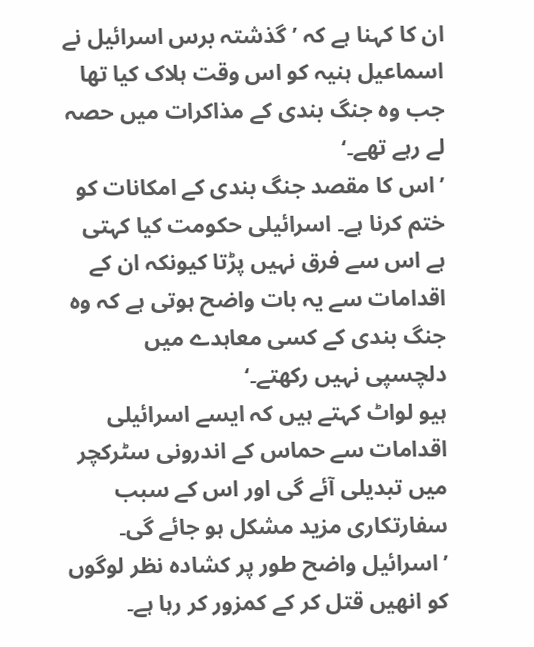ان کا کہنا ہے کہ ’گذشتہ برس اسرائیل نے اسماعیل ہنیہ کو اس وقت ہلاک کیا تھا جب وہ جنگ بندی کے مذاکرات میں حصہ لے رہے تھے۔‘
’اس کا مقصد جنگ بندی کے امکانات کو ختم کرنا ہے۔ اسرائیلی حکومت کیا کہتی ہے اس سے فرق نہیں پڑتا کیونکہ ان کے اقدامات سے یہ بات واضح ہوتی ہے کہ وہ جنگ بندی کے کسی معاہدے میں دلچسپی نہیں رکھتے۔‘
ہیو لواٹ کہتے ہیں کہ ایسے اسرائیلی اقدامات سے حماس کے اندرونی سٹرکچر میں تبدیلی آئے گی اور اس کے سبب سفارتکاری مزید مشکل ہو جائے گی۔
’اسرائیل واضح طور پر کشادہ نظر لوگوں کو انھیں قتل کر کے کمزور کر رہا ہے۔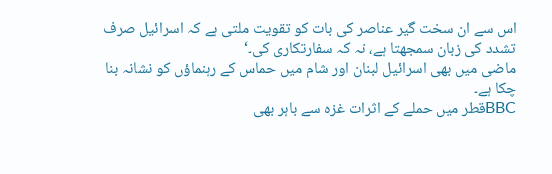اس سے ان سخت گیر عناصر کی بات کو تقویت ملتی ہے کہ اسرائیل صرف تشدد کی زبان سمجھتا ہے، نہ کہ سفارتکاری کی۔‘
ماضی میں بھی اسرائیل لبنان اور شام میں حماس کے رہنماؤں کو نشانہ بنا چکا ہے۔
BBCقطر میں حملے کے اثرات غزہ سے باہر بھی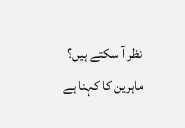نظر آ سکتے ہیں؟
ماہرین کا کہنا ہے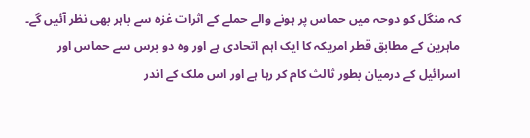کہ منگل کو دوحہ میں حماس پر ہونے والے حملے کے اثرات غزہ سے باہر بھی نظر آئیں گے۔
ماہرین کے مطابق قطر امریکہ کا ایک اہم اتحادی ہے اور وہ دو برس سے حماس اور اسرائیل کے درمیان بطور ثالث کام کر رہا ہے اور اس ملک کے اندر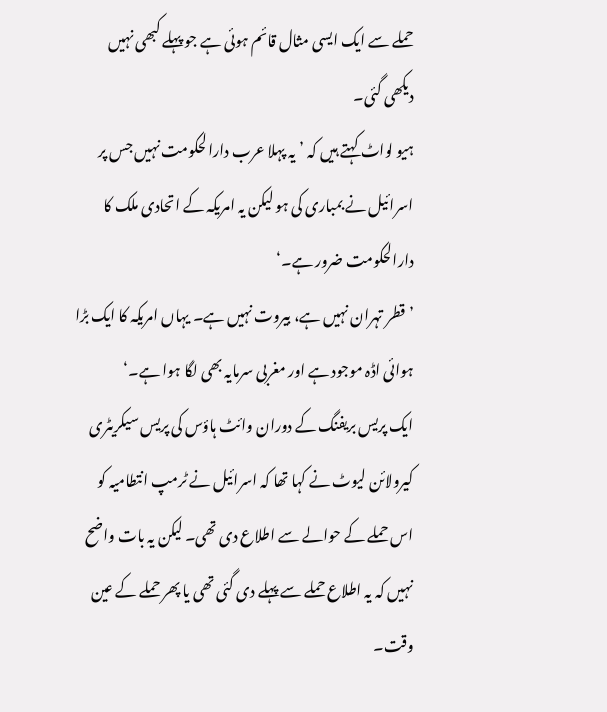حملے سے ایک ایسی مثال قائم ہوئی ہے جو پہلے کبھی نہیں دیکھی گئی۔
ہیو لواٹ کہتے ہیں کہ ’یہ پہلا عرب دارالحکومت نہیں جس پر اسرائیل نے بمباری کی ہو لیکن یہ امریکہ کے اتحادی ملک کا دارالحکومت ضرور ہے۔‘
’قطر تہران نہیں ہے، بیروت نہیں ہے۔ یہاں امریکہ کا ایک بڑا ہوائی اڈہ موجود ہے اور مغربی سرمایہ بھی لگا ہوا ہے۔‘
ایک پریس بریفنگ کے دوران وائٹ ہاؤس کی پریس سیکریٹری کیرولائن لیوٹ نے کہا تھا کہ اسرائیل نے ٹرمپ انتطامیہ کو اس حملے کے حوالے سے اطلاع دی تھی۔ لیکن یہ بات واضح نہیں کہ یہ اطلاع حملے سے پہلے دی گئی تھی یا پھر حملے کے عین وقت۔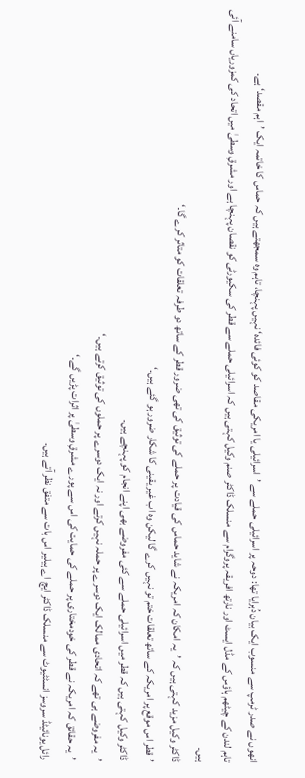انھوں نے صدر ٹرمپ سے منسوب ایک بیان دُہرایا تھا: دوحہ پر اسرائیلی حملے سے ’اسرائیلی یا امریکی مقاصد کو کوئی فائدہ‘ نہیں پہنچا، تاہم وہ سمجھتے ہیں کہ حماس کا خاتمہ ایک ’اہم مقصد‘ ہے۔
تاہم لندن کے چیٹھم ہاؤس کے مڈل ایسٹ اور نارتھ افریقہ پروگرام سے منسلک ڈاکٹر صنم وکیل کہتی ہیں کہ اسرائیلی حملے سے قطر کی سکیورٹی کو نقصان پہنچا ہے اور مشرقِ وسطیٰ میں اتحاد کی کمزوریاں سامنے آئی ہیں۔
ڈاکٹر وکیل مزید کہتی ہیں کہ ’یہ امکان کہ امریکہ نے شاید حماس کی قیادت پر حملے کی توثیق کی تھی ضرور قطر کے ساتھ دو طرفہ تعلقات کو متاثر کرے گا۔‘
’قطر اس موقع پر امریکہ کے ساتھ تعلقات ختم تو نہیں کرے گا لیکن وہ اب غیر یقینی کا شکار ضرور ہو گئے ہیں۔‘
ڈاکٹر وکیل کہتی ہیں کہ قطر میں اسرائیلی حملے سے کئی مفروضے بھی اپنے انجام کو پہنچے ہیں۔
’یہ مفروضے ہی تھے کہ اتحادی ممالک ایک دوسرے پر حملہ نہیں کرتے اور نہ ایک دوسرے پر حملوں کی توثیق کرتے ہیں۔‘
’یہ حقائق کہ امریکہ نے قطر کی خودمختاری پر حملے کی حمایت کی اس سے پورے مشرقِ وسطیٰ پر اثرات پڑیں گے۔‘
رائل یونائیٹڈ سروسز انسٹٹیوٹ سے منسلک ڈاکٹر ایچ اے ہیلیر اس بات سے متفق نظر آتے ہیں۔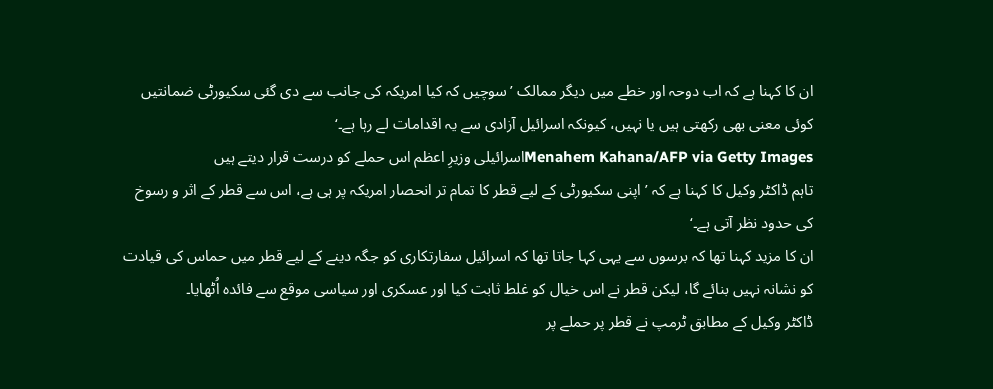ان کا کہنا ہے کہ اب دوحہ اور خطے میں دیگر ممالک ’سوچیں کہ کیا امریکہ کی جانب سے دی گئی سکیورٹی ضمانتیں کوئی معنی بھی رکھتی ہیں یا نہیں، کیونکہ اسرائیل آزادی سے یہ اقدامات لے رہا ہے۔‘
Menahem Kahana/AFP via Getty Imagesاسرائیلی وزیرِ اعظم اس حملے کو درست قرار دیتے ہیں
تاہم ڈاکٹر وکیل کا کہنا ہے کہ ’اپنی سکیورٹی کے لیے قطر کا تمام تر انحصار امریکہ پر ہی ہے، اس سے قطر کے اثر و رسوخ کی حدود نظر آتی ہے۔‘
ان کا مزید کہنا تھا کہ برسوں سے یہی کہا جاتا تھا کہ اسرائیل سفارتکاری کو جگہ دینے کے لیے قطر میں حماس کی قیادت کو نشانہ نہیں بنائے گا، لیکن قطر نے اس خیال کو غلط ثابت کیا اور عسکری اور سیاسی موقع سے فائدہ اُٹھایا۔
ڈاکٹر وکیل کے مطابق ٹرمپ نے قطر پر حملے پر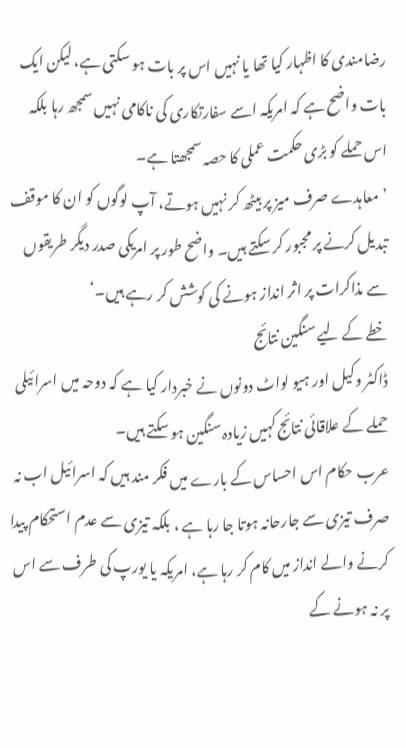رضامندی کا اظہار کیا تھا یا نہیں اس پر بات ہو سکتی ہے، لیکن ایک بات واضح ہے کہ امریکہ اسے سفارتکاری کی ناکامی نہیں سمجھ رہا بلکہ اس حملے کو بڑی حکمت عملی کا حصہ سمجھتا ہے۔
’معاہدے صرف میز پر بیٹھ کر نہیں ہوتے، آپ لوگوں کو ان کا موقف تبدیل کرنے پر مجبور کر سکتے ہیں۔ واضح طور پر امریکی صدر دیگر طریقوں سے مذاکرات پر اثر انداز ہونے کی کوشش کر رہے ہیں۔‘
خطے کے لیے سنگین نتائج
ڈاکٹر وکیل اور ہیو لواٹ دونوں نے خبردار کیا ہے کہ دوحہ میں اسرائیلی حملے کے علاقائی نتائج کہیں زیادہ سنگین ہو سکتے ہیں۔
عرب حکام اس احساس کے بارے میں فکر مند ہیں کہ اسرائیل اب نہ صرف تیزی سے جارحانہ ہوتا جا رہا ہے ، بلکہ تیزی سے عدم استحکام پیدا کرنے والے انداز میں کام کر رہا ہے، امریکہ یا یورپ کی طرف سے اس پر نہ ہونے کے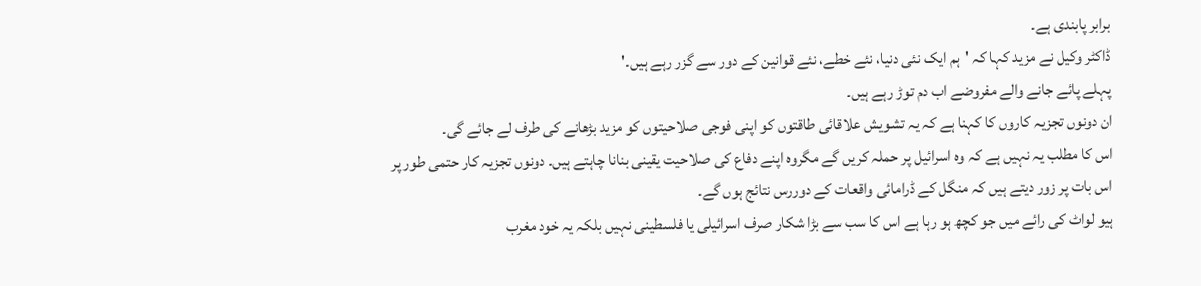برابر پابندی ہے۔
ڈاکٹر وکیل نے مزید کہا کہ 'ہم ایک نئی دنیا، نئے خطے، نئے قوانین کے دور سے گزر رہے ہیں۔'
پہلے پائے جانے والے مفروضے اب دم توڑ رہے ہیں۔
ان دونوں تجزیہ کاروں کا کہنا ہے کہ یہ تشویش علاقائی طاقتوں کو اپنی فوجی صلاحیتوں کو مزید بڑھانے کی طرف لے جائے گی۔
اس کا مطلب یہ نہیں ہے کہ وہ اسرائیل پر حملہ کریں گے مگروہ اپنے دفاع کی صلاحیت یقینی بنانا چاہتے ہیں۔ دونوں تجزیہ کار حتمی طور پر اس بات پر زور دیتے ہیں کہ منگل کے ڈرامائی واقعات کے دوررس نتائج ہوں گے۔
ہیو لواٹ کی رائے میں جو کچھ ہو رہا ہے اس کا سب سے بڑا شکار صرف اسرائیلی یا فلسطینی نہیں بلکہ یہ خود مغرب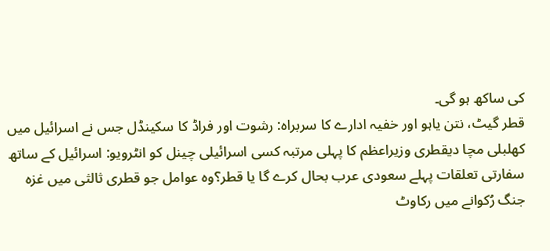کی ساکھ ہو گی۔
قطر گیٹ، نتن یاہو اور خفیہ ادارے کا سربراہ: رشوت اور فراڈ کا سکینڈل جس نے اسرائیل میں کھلبلی مچا دیقطری وزیراعظم کا پہلی مرتبہ کسی اسرائیلی چینل کو انٹرویو: اسرائیل کے ساتھ سفارتی تعلقات پہلے سعودی عرب بحال کرے گا یا قطر؟وہ عوامل جو قطری ثالثی میں غزہ جنگ رُکوانے میں رکاوٹ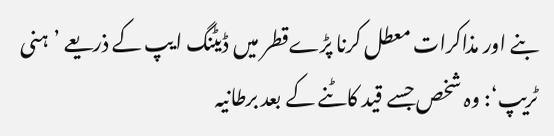بنے اور مذاکرات معطل کرنا پڑےقطر میں ڈیٹنگ ایپ کے ذریعے ’ہنی ٹریپ‘: وہ شخص جسے قید کاٹنے کے بعد برطانیہ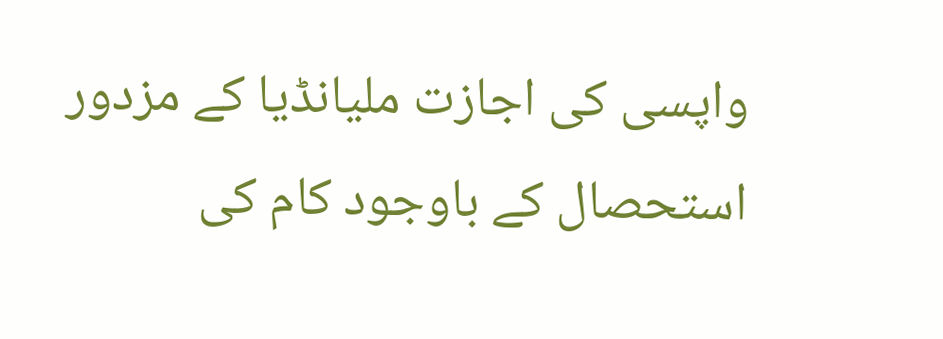واپسی کی اجازت ملیانڈیا کے مزدور استحصال کے باوجود کام کی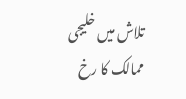تلاش میں خلیجی ممالک کا رخ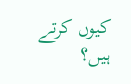کیوں کرتے ہیں؟